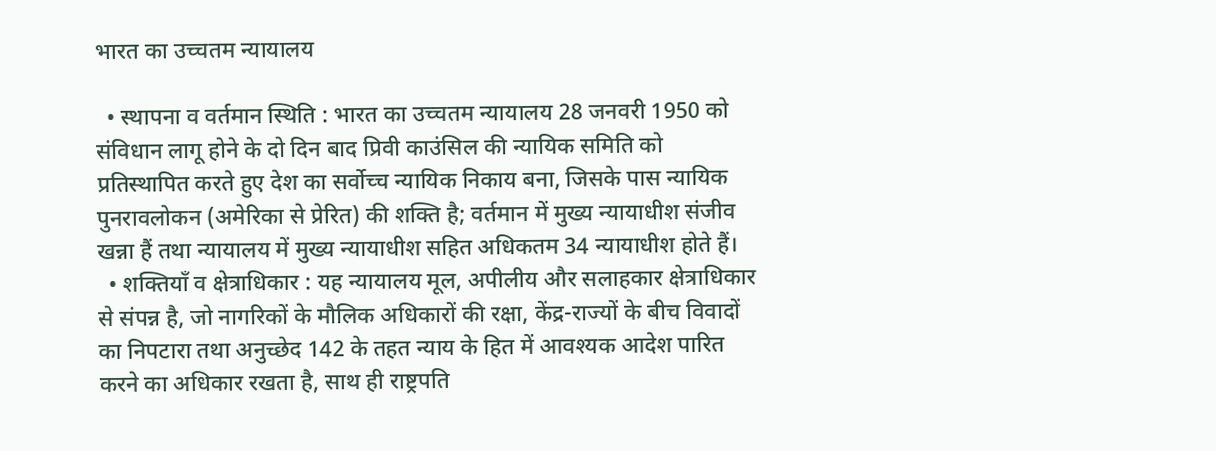भारत का उच्चतम न्यायालय

  • स्थापना व वर्तमान स्थिति : भारत का उच्चतम न्यायालय 28 जनवरी 1950 को संविधान लागू होने के दो दिन बाद प्रिवी काउंसिल की न्यायिक समिति को प्रतिस्थापित करते हुए देश का सर्वोच्च न्यायिक निकाय बना, जिसके पास न्यायिक पुनरावलोकन (अमेरिका से प्रेरित) की शक्ति है; वर्तमान में मुख्य न्यायाधीश संजीव खन्ना हैं तथा न्यायालय में मुख्य न्यायाधीश सहित अधिकतम 34 न्यायाधीश होते हैं।
  • शक्तियाँ व क्षेत्राधिकार : यह न्यायालय मूल, अपीलीय और सलाहकार क्षेत्राधिकार से संपन्न है, जो नागरिकों के मौलिक अधिकारों की रक्षा, केंद्र-राज्यों के बीच विवादों का निपटारा तथा अनुच्छेद 142 के तहत न्याय के हित में आवश्यक आदेश पारित करने का अधिकार रखता है, साथ ही राष्ट्रपति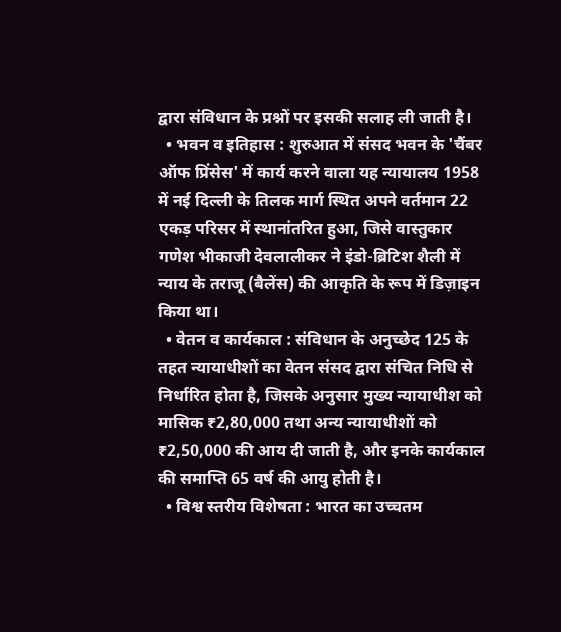द्वारा संविधान के प्रश्नों पर इसकी सलाह ली जाती है।
  • भवन व इतिहास : शुरुआत में संसद भवन के 'चैंबर ऑफ प्रिंसेस' में कार्य करने वाला यह न्यायालय 1958 में नई दिल्ली के तिलक मार्ग स्थित अपने वर्तमान 22 एकड़ परिसर में स्थानांतरित हुआ, जिसे वास्तुकार गणेश भीकाजी देवलालीकर ने इंडो-ब्रिटिश शैली में न्याय के तराजू (बैलेंस) की आकृति के रूप में डिज़ाइन किया था।
  • वेतन व कार्यकाल : संविधान के अनुच्छेद 125 के तहत न्यायाधीशों का वेतन संसद द्वारा संचित निधि से निर्धारित होता है, जिसके अनुसार मुख्य न्यायाधीश को मासिक ₹2,80,000 तथा अन्य न्यायाधीशों को ₹2,50,000 की आय दी जाती है, और इनके कार्यकाल की समाप्ति 65 वर्ष की आयु होती है।
  • विश्व स्तरीय विशेषता : भारत का उच्चतम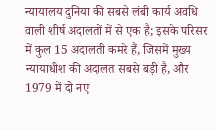न्यायालय दुनिया की सबसे लंबी कार्य अवधि वाली शीर्ष अदालतों में से एक है; इसके परिसर में कुल 15 अदालती कमरे हैं, जिसमें मुख्य न्यायाधीश की अदालत सबसे बड़ी है, और 1979 में दो नए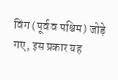विंग (पूर्व व पश्चिम) जोड़े गए, इस प्रकार यह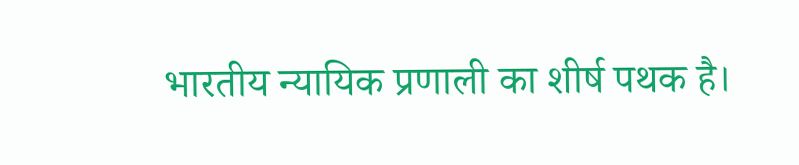भारतीय न्यायिक प्रणाली का शीर्ष पथक है।